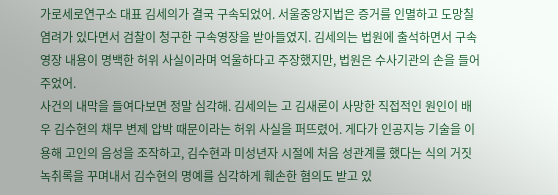가로세로연구소 대표 김세의가 결국 구속되었어. 서울중앙지법은 증거를 인멸하고 도망칠 염려가 있다면서 검찰이 청구한 구속영장을 받아들였지. 김세의는 법원에 출석하면서 구속영장 내용이 명백한 허위 사실이라며 억울하다고 주장했지만, 법원은 수사기관의 손을 들어주었어.
사건의 내막을 들여다보면 정말 심각해. 김세의는 고 김새론이 사망한 직접적인 원인이 배우 김수현의 채무 변제 압박 때문이라는 허위 사실을 퍼뜨렸어. 게다가 인공지능 기술을 이용해 고인의 음성을 조작하고, 김수현과 미성년자 시절에 처음 성관계를 했다는 식의 거짓 녹취록을 꾸며내서 김수현의 명예를 심각하게 훼손한 혐의도 받고 있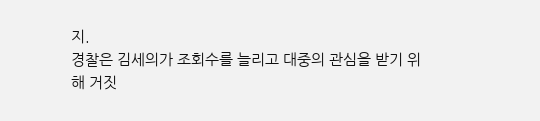지.
경찰은 김세의가 조회수를 늘리고 대중의 관심을 받기 위해 거짓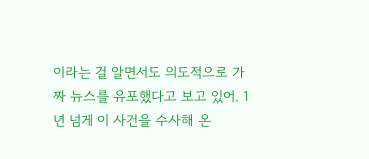이라는 걸 알면서도 의도적으로 가짜 뉴스를 유포했다고 보고 있어. 1년 넘게 이 사건을 수사해 온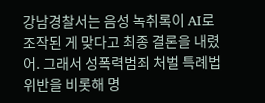강남경찰서는 음성 녹취록이 AI로 조작된 게 맞다고 최종 결론을 내렸어. 그래서 성폭력범죄 처벌 특례법 위반을 비롯해 명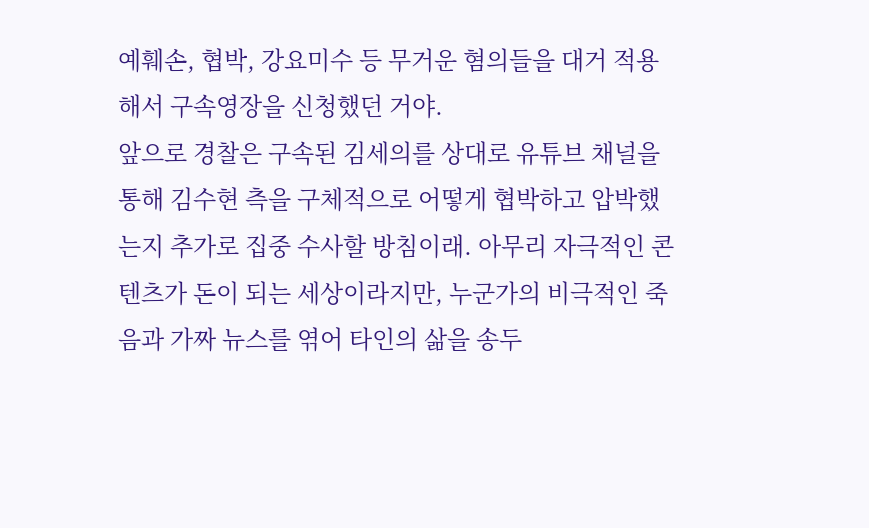예훼손, 협박, 강요미수 등 무거운 혐의들을 대거 적용해서 구속영장을 신청했던 거야.
앞으로 경찰은 구속된 김세의를 상대로 유튜브 채널을 통해 김수현 측을 구체적으로 어떻게 협박하고 압박했는지 추가로 집중 수사할 방침이래. 아무리 자극적인 콘텐츠가 돈이 되는 세상이라지만, 누군가의 비극적인 죽음과 가짜 뉴스를 엮어 타인의 삶을 송두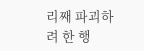리째 파괴하려 한 행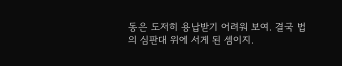동은 도저히 용납받기 어려워 보여. 결국 법의 심판대 위에 서게 된 셈이지.